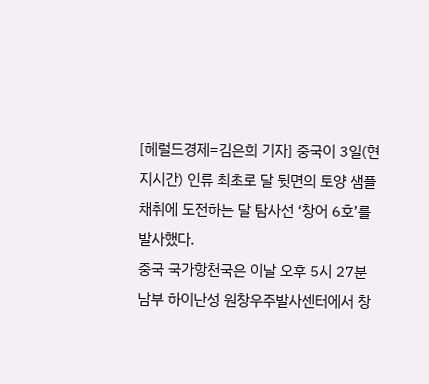[헤럴드경제=김은희 기자] 중국이 3일(현지시간) 인류 최초로 달 뒷면의 토양 샘플 채취에 도전하는 달 탐사선 ‘창어 6호’를 발사했다.
중국 국가항천국은 이날 오후 5시 27분 남부 하이난성 원창우주발사센터에서 창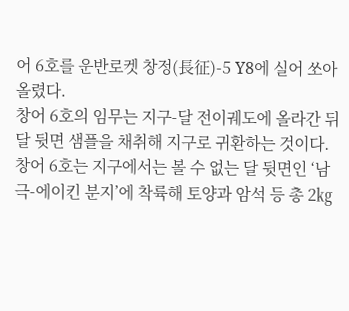어 6호를 운반로켓 창정(長征)-5 Y8에 실어 쏘아 올렸다.
창어 6호의 임무는 지구-달 전이궤도에 올라간 뒤 달 뒷면 샘플을 채취해 지구로 귀환하는 것이다. 창어 6호는 지구에서는 볼 수 없는 달 뒷면인 ‘남극-에이킨 분지’에 착륙해 토양과 암석 등 총 2㎏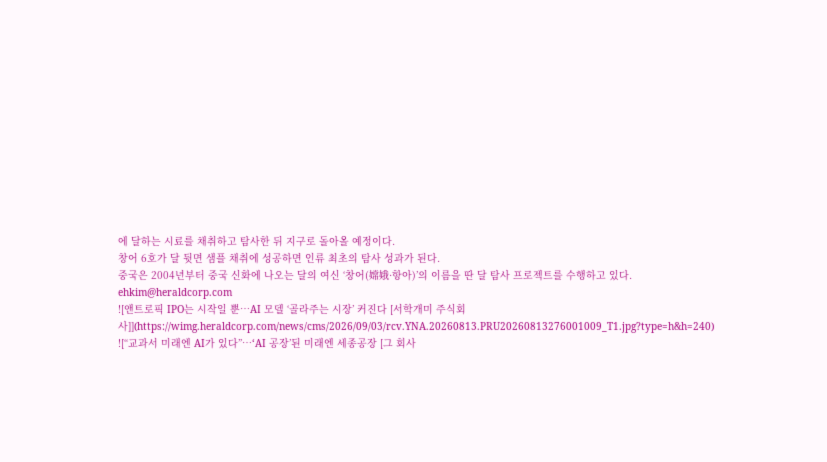에 달하는 시료를 채취하고 탐사한 뒤 지구로 돌아올 예정이다.
창어 6호가 달 뒷면 샘플 채취에 성공하면 인류 최초의 탐사 성과가 된다.
중국은 2004년부터 중국 신화에 나오는 달의 여신 ‘창어(嫦娥·항아)’의 이름을 딴 달 탐사 프로젝트를 수행하고 있다.
ehkim@heraldcorp.com
![앤트로픽 IPO는 시작일 뿐…AI 모델 ‘골라주는 시장’ 커진다 [서학개미 주식회사]](https://wimg.heraldcorp.com/news/cms/2026/09/03/rcv.YNA.20260813.PRU20260813276001009_T1.jpg?type=h&h=240)
![“교과서 미래엔 AI가 있다”…‘AI 공장’된 미래엔 세종공장 [그 회사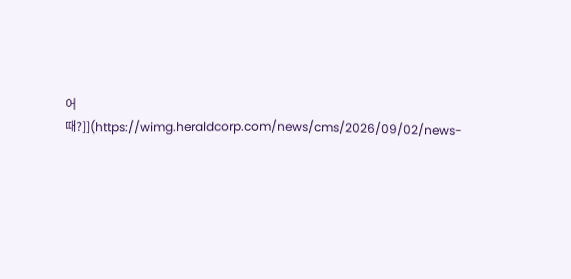어때?]](https://wimg.heraldcorp.com/news/cms/2026/09/02/news-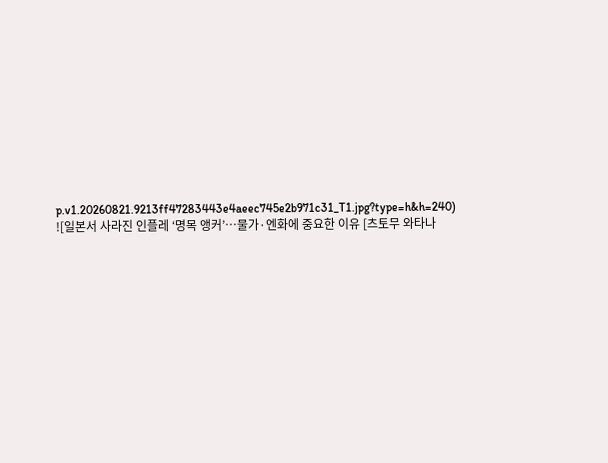p.v1.20260821.9213ff47283443e4aeec745e2b971c31_T1.jpg?type=h&h=240)
![일본서 사라진 인플레 ‘명목 앵커’…물가·엔화에 중요한 이유 [츠토무 와타나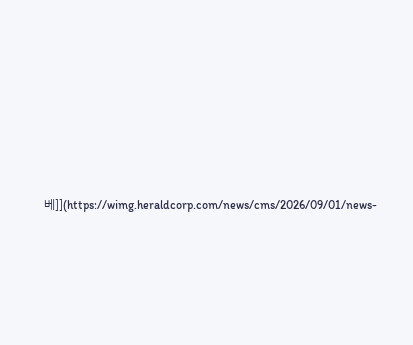베]](https://wimg.heraldcorp.com/news/cms/2026/09/01/news-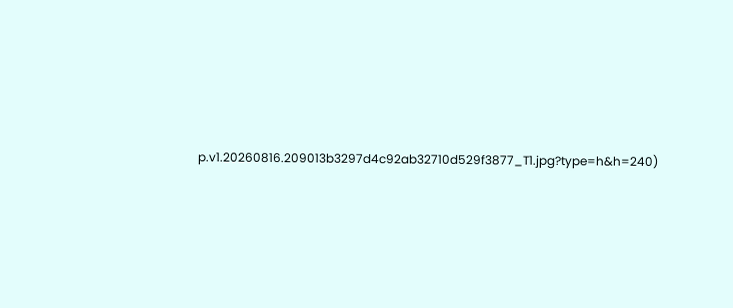p.v1.20260816.209013b3297d4c92ab32710d529f3877_T1.jpg?type=h&h=240)